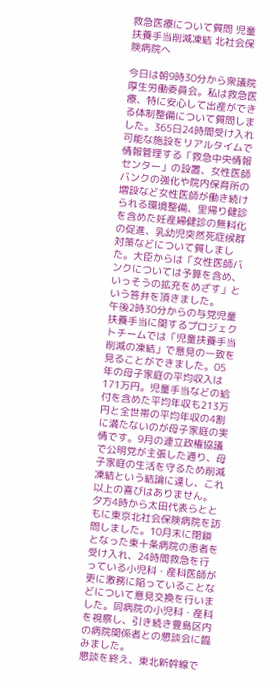救急医療について質問 児童扶養手当削減凍結 北社会保険病院へ

今日は朝9時30分から衆議院厚生労働委員会。私は救急医療、特に安心して出産ができる体制整備について質問しました。365日24時間受け入れ可能な施設をリアルタイムで情報管理する「救急中央情報センター」の設置、女性医師バンクの強化や院内保育所の増設など女性医師が働き続けられる環境整備、里帰り健診を含めた妊産婦健診の無料化の促進、乳幼児突然死症候群対策などについて質しました。大臣からは「女性医師バンクについては予算を含め、いっそうの拡充をめざす」という答弁を頂きました。
午後2時30分からの与党児童扶養手当に関するプロジェクトチームでは「児童扶養手当削減の凍結」で意見の一致を見ることができました。05年の母子家庭の平均収入は171万円。児童手当などの給付を含めた平均年収も213万円と全世帯の平均年収の4割に満たないのが母子家庭の実情です。9月の連立政権協議で公明党が主張した通り、母子家庭の生活を守るため削減凍結という結論に達し、これ以上の喜びはありません。
夕方4時から太田代表らとともに東京北社会保険病院を訪問しました。10月末に閉鎖となった東十条病院の患者を受け入れ、24時間救急を行っている小児科・産科医師が更に激務に陥っていることなどについて意見交換を行いました。同病院の小児科・産科を視察し、引き続き豊島区内の病院関係者との懇談会に臨みました。
懇談を終え、東北新幹線で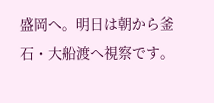盛岡へ。明日は朝から釜石・大船渡へ視察です。